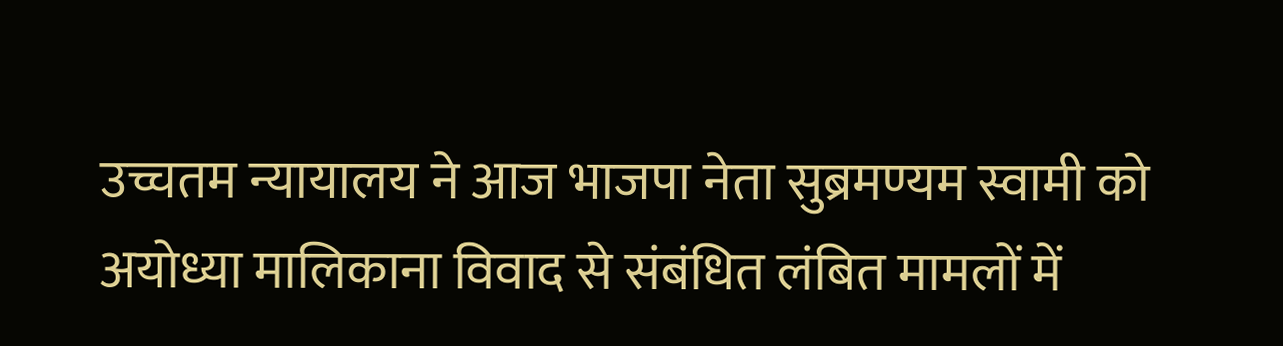उच्चतम न्यायालय ने आज भाजपा नेता सुब्रमण्यम स्वामी को अयोध्या मालिकाना विवाद से संबंधित लंबित मामलों में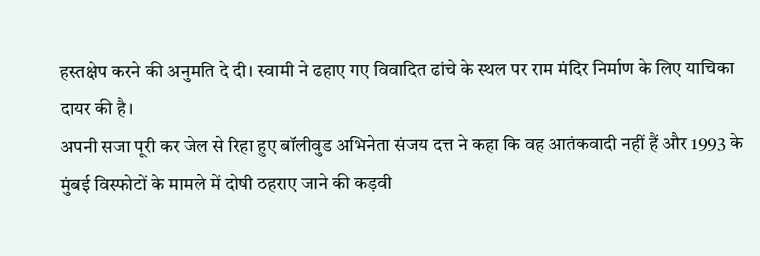हस्तक्षेप करने की अनुमति दे दी। स्वामी ने ढहाए गए विवादित ढांचे के स्थल पर राम मंदिर निर्माण के लिए याचिका दायर की है।
अपनी सजा पूरी कर जेल से रिहा हुए बॉलीवुड अभिनेता संजय दत्त ने कहा कि वह आतंकवादी नहीं हैं और 1993 के मुंबई विस्फोटों के मामले में दोषी ठहराए जाने की कड़वी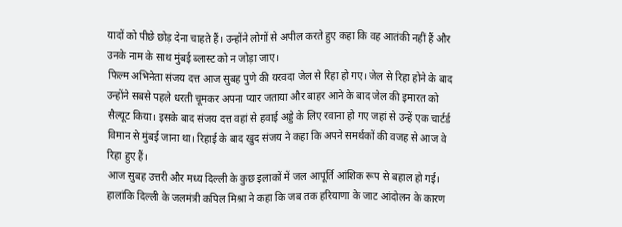यादों को पीछे छोड़ देना चाहते हैं। उन्होंने लोगों से अपील करते हुए कहा कि वह आतंकी नहीं हैं और उनके नाम के साथ मुंबई ब्लास्ट को न जोड़ा जाए।
फिल्म अभिनेता संजय दत्त आज सुबह पुणे की यरवदा जेल से रिहा हो गए। जेल से रिहा होने के बाद उन्होंने सबसे पहले धरती चूमकर अपना प्यार जताया और बाहर आने के बाद जेल की इमारत को सैल्यूट किया। इसके बाद संजय दत्त वहां से हवाई अड्डे के लिए रवाना हो गए जहां से उन्हें एक चार्टर्ड विमान से मुंबई जाना था। रिहाई के बाद खुद संजय ने कहा कि अपने समर्थकों की वजह से आज वे रिहा हुए हैं।
आज सुबह उत्तरी और मध्य दिल्ली के कुछ इलाकों में जल आपूर्ति आंशिक रूप से बहाल हो गई। हालांकि दिल्ली के जलमंत्री कपिल मिश्रा ने कहा कि जब तक हरियाणा के जाट आंदोलन के कारण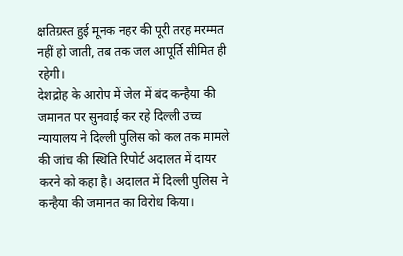क्षतिग्रस्त हुई मूनक नहर की पूरी तरह मरम्मत नहीं हो जाती, तब तक जल आपूर्ति सीमित ही रहेगी।
देशद्रोह के आरोप में जेल में बंद कन्हैया की जमानत पर सुनवाई कर रहे दिल्ली उच्च न्यायालय ने दिल्ली पुलिस को कल तक मामले की जांच की स्थिति रिपोर्ट अदालत में दायर करने को कहा है। अदालत में दिल्ली पुलिस ने कन्हैया की जमानत का विरोध किया।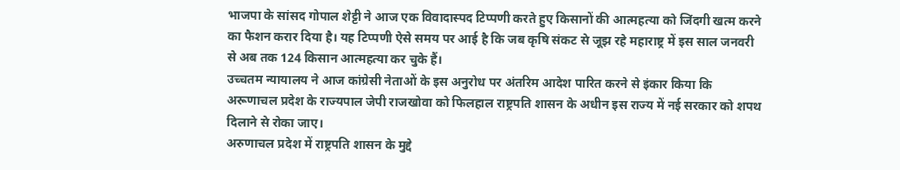भाजपा के सांसद गोपाल शेट्टी ने आज एक विवादास्पद टिप्पणी करते हुए किसानों की आत्महत्या को जिंदगी खत्म करने का फैशन करार दिया है। यह टिप्पणी ऐसे समय पर आई है कि जब कृषि संकट से जूझ रहे महाराष्ट्र में इस साल जनवरी से अब तक 124 किसान आत्महत्या कर चुके हैं।
उच्चतम न्यायालय ने आज कांग्रेसी नेताओं के इस अनुरोध पर अंतरिम आदेश पारित करने से इंकार किया कि अरूणाचल प्रदेश के राज्यपाल जेपी राजखोवा को फिलहाल राष्ट्रपति शासन के अधीन इस राज्य में नई सरकार को शपथ दिलाने से रोका जाए।
अरुणाचल प्रदेश में राष्ट्रपति शासन के मुद्दे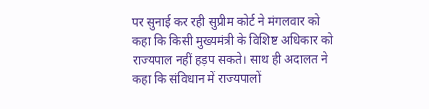पर सुनाई कर रही सुप्रीम कोर्ट ने मंगलवार को कहा कि किसी मुख्यमंत्री के विशिष्ट अधिकार को राज्यपाल नहीं हड़प सकते। साथ ही अदालत ने कहा कि संविधान में राज्यपालों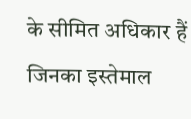के सीमित अधिकार हैं जिनका इस्तेमाल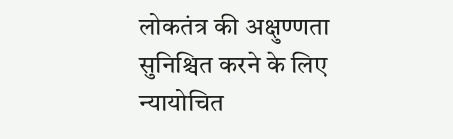लोकतंत्र की अक्षुण्णता सुनिश्चित करने के लिए न्यायोचित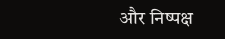और निष्पक्ष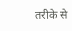तरीके से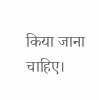किया जाना चाहिए।